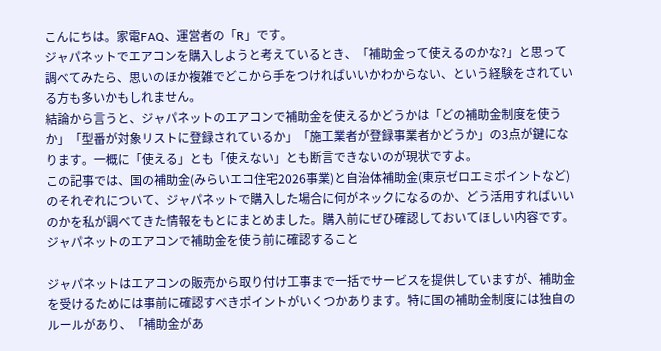こんにちは。家電FAQ、運営者の「R」です。
ジャパネットでエアコンを購入しようと考えているとき、「補助金って使えるのかな?」と思って調べてみたら、思いのほか複雑でどこから手をつければいいかわからない、という経験をされている方も多いかもしれません。
結論から言うと、ジャパネットのエアコンで補助金を使えるかどうかは「どの補助金制度を使うか」「型番が対象リストに登録されているか」「施工業者が登録事業者かどうか」の3点が鍵になります。一概に「使える」とも「使えない」とも断言できないのが現状ですよ。
この記事では、国の補助金(みらいエコ住宅2026事業)と自治体補助金(東京ゼロエミポイントなど)のそれぞれについて、ジャパネットで購入した場合に何がネックになるのか、どう活用すればいいのかを私が調べてきた情報をもとにまとめました。購入前にぜひ確認しておいてほしい内容です。
ジャパネットのエアコンで補助金を使う前に確認すること

ジャパネットはエアコンの販売から取り付け工事まで一括でサービスを提供していますが、補助金を受けるためには事前に確認すべきポイントがいくつかあります。特に国の補助金制度には独自のルールがあり、「補助金があ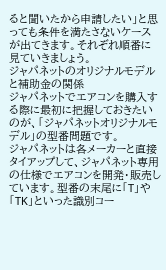ると聞いたから申請したい」と思っても条件を満たさないケースが出てきます。それぞれ順番に見ていきましょう。
ジャパネットのオリジナルモデルと補助金の関係
ジャパネットでエアコンを購入する際に最初に把握しておきたいのが、「ジャパネットオリジナルモデル」の型番問題です。
ジャパネットは各メーカーと直接タイアップして、ジャパネット専用の仕様でエアコンを開発・販売しています。型番の末尾に「T」や「TK」といった識別コー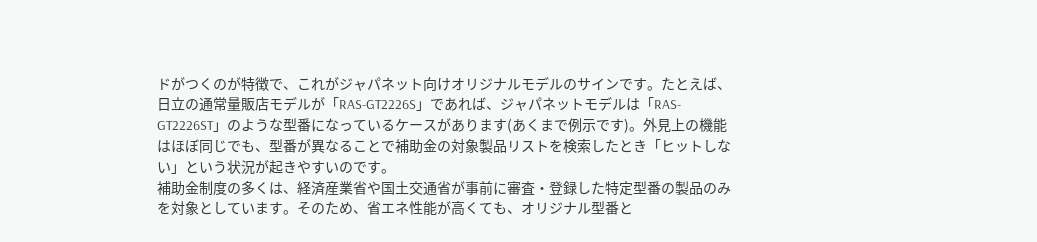ドがつくのが特徴で、これがジャパネット向けオリジナルモデルのサインです。たとえば、日立の通常量販店モデルが「RAS-GT2226S」であれば、ジャパネットモデルは「RAS-GT2226ST」のような型番になっているケースがあります(あくまで例示です)。外見上の機能はほぼ同じでも、型番が異なることで補助金の対象製品リストを検索したとき「ヒットしない」という状況が起きやすいのです。
補助金制度の多くは、経済産業省や国土交通省が事前に審査・登録した特定型番の製品のみを対象としています。そのため、省エネ性能が高くても、オリジナル型番と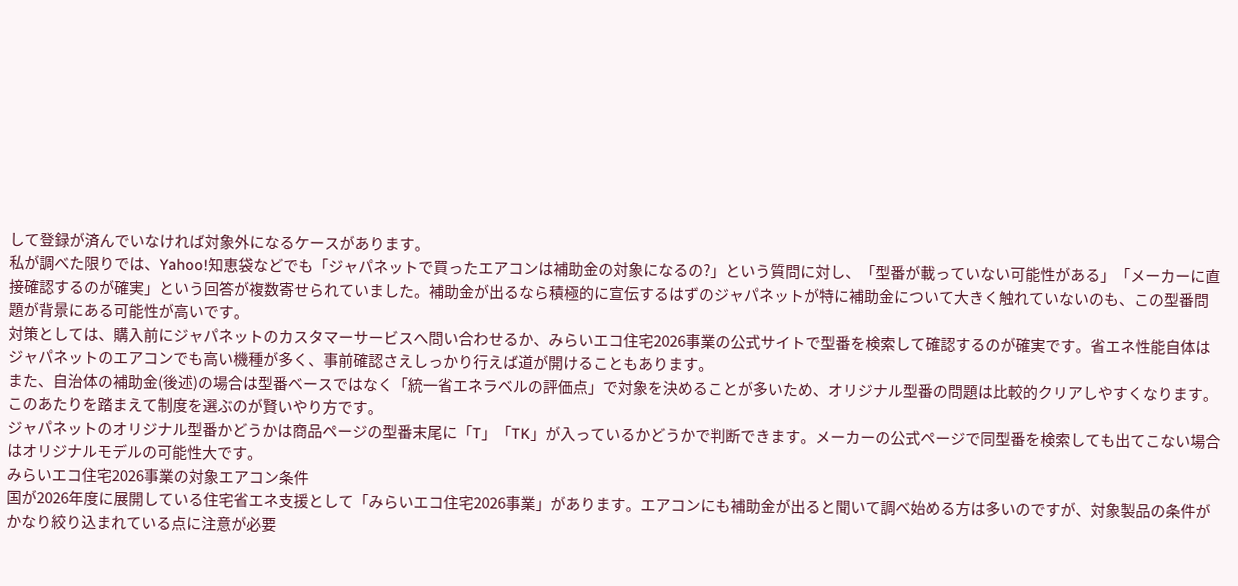して登録が済んでいなければ対象外になるケースがあります。
私が調べた限りでは、Yahoo!知恵袋などでも「ジャパネットで買ったエアコンは補助金の対象になるの?」という質問に対し、「型番が載っていない可能性がある」「メーカーに直接確認するのが確実」という回答が複数寄せられていました。補助金が出るなら積極的に宣伝するはずのジャパネットが特に補助金について大きく触れていないのも、この型番問題が背景にある可能性が高いです。
対策としては、購入前にジャパネットのカスタマーサービスへ問い合わせるか、みらいエコ住宅2026事業の公式サイトで型番を検索して確認するのが確実です。省エネ性能自体はジャパネットのエアコンでも高い機種が多く、事前確認さえしっかり行えば道が開けることもあります。
また、自治体の補助金(後述)の場合は型番ベースではなく「統一省エネラベルの評価点」で対象を決めることが多いため、オリジナル型番の問題は比較的クリアしやすくなります。このあたりを踏まえて制度を選ぶのが賢いやり方です。
ジャパネットのオリジナル型番かどうかは商品ページの型番末尾に「T」「TK」が入っているかどうかで判断できます。メーカーの公式ページで同型番を検索しても出てこない場合はオリジナルモデルの可能性大です。
みらいエコ住宅2026事業の対象エアコン条件
国が2026年度に展開している住宅省エネ支援として「みらいエコ住宅2026事業」があります。エアコンにも補助金が出ると聞いて調べ始める方は多いのですが、対象製品の条件がかなり絞り込まれている点に注意が必要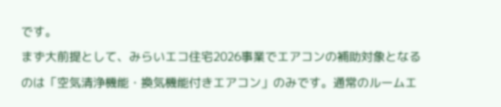です。
まず大前提として、みらいエコ住宅2026事業でエアコンの補助対象となるのは「空気清浄機能・換気機能付きエアコン」のみです。通常のルームエ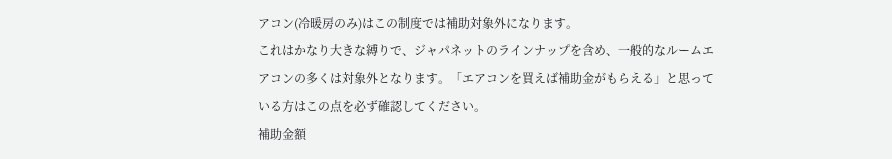アコン(冷暖房のみ)はこの制度では補助対象外になります。
これはかなり大きな縛りで、ジャパネットのラインナップを含め、一般的なルームエアコンの多くは対象外となります。「エアコンを買えば補助金がもらえる」と思っている方はこの点を必ず確認してください。
補助金額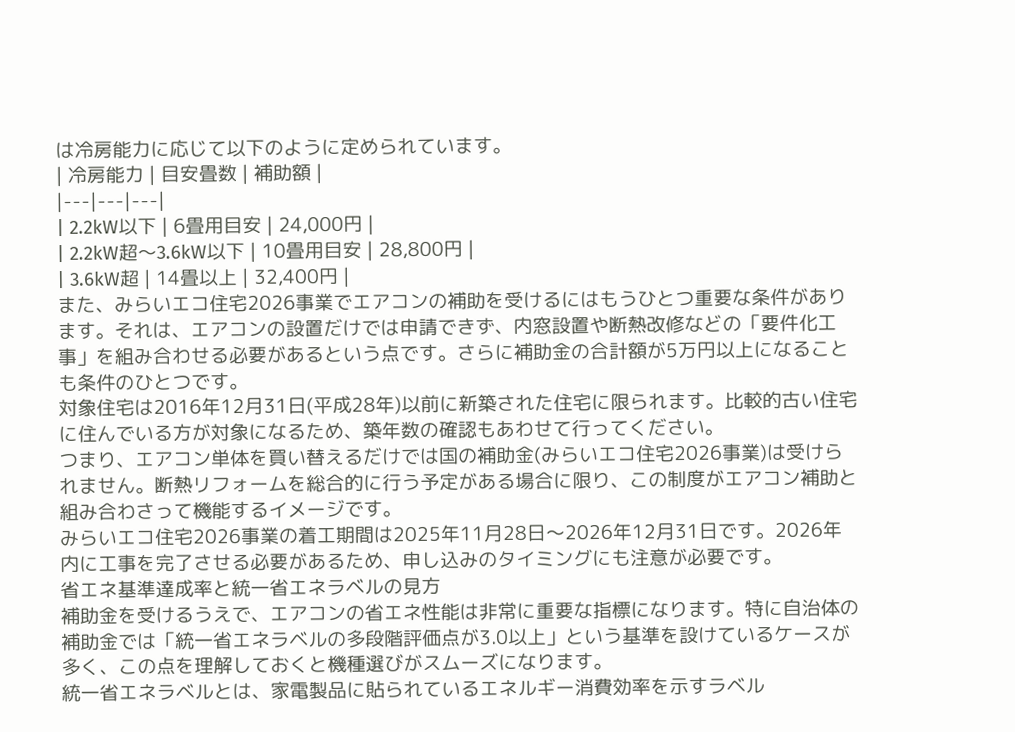は冷房能力に応じて以下のように定められています。
| 冷房能力 | 目安畳数 | 補助額 |
|---|---|---|
| 2.2kW以下 | 6畳用目安 | 24,000円 |
| 2.2kW超〜3.6kW以下 | 10畳用目安 | 28,800円 |
| 3.6kW超 | 14畳以上 | 32,400円 |
また、みらいエコ住宅2026事業でエアコンの補助を受けるにはもうひとつ重要な条件があります。それは、エアコンの設置だけでは申請できず、内窓設置や断熱改修などの「要件化工事」を組み合わせる必要があるという点です。さらに補助金の合計額が5万円以上になることも条件のひとつです。
対象住宅は2016年12月31日(平成28年)以前に新築された住宅に限られます。比較的古い住宅に住んでいる方が対象になるため、築年数の確認もあわせて行ってください。
つまり、エアコン単体を買い替えるだけでは国の補助金(みらいエコ住宅2026事業)は受けられません。断熱リフォームを総合的に行う予定がある場合に限り、この制度がエアコン補助と組み合わさって機能するイメージです。
みらいエコ住宅2026事業の着工期間は2025年11月28日〜2026年12月31日です。2026年内に工事を完了させる必要があるため、申し込みのタイミングにも注意が必要です。
省エネ基準達成率と統一省エネラベルの見方
補助金を受けるうえで、エアコンの省エネ性能は非常に重要な指標になります。特に自治体の補助金では「統一省エネラベルの多段階評価点が3.0以上」という基準を設けているケースが多く、この点を理解しておくと機種選びがスムーズになります。
統一省エネラベルとは、家電製品に貼られているエネルギー消費効率を示すラベル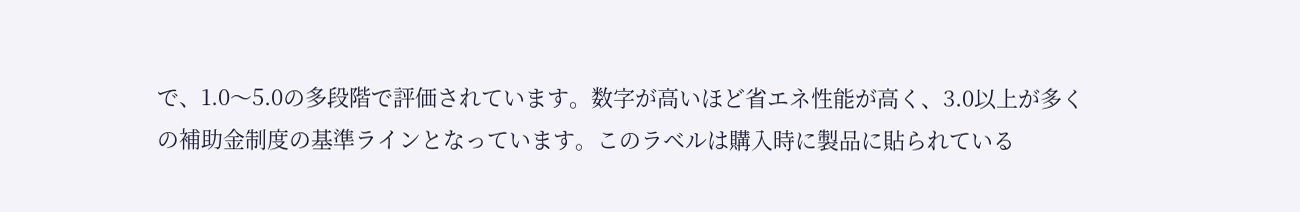で、1.0〜5.0の多段階で評価されています。数字が高いほど省エネ性能が高く、3.0以上が多くの補助金制度の基準ラインとなっています。このラベルは購入時に製品に貼られている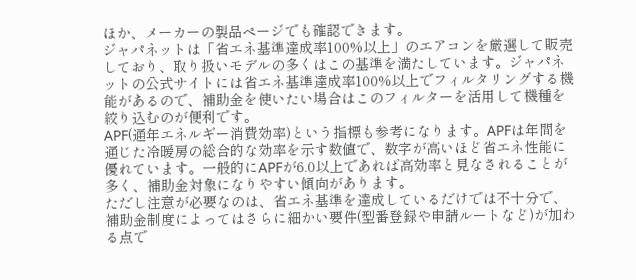ほか、メーカーの製品ページでも確認できます。
ジャパネットは「省エネ基準達成率100%以上」のエアコンを厳選して販売しており、取り扱いモデルの多くはこの基準を満たしています。ジャパネットの公式サイトには省エネ基準達成率100%以上でフィルタリングする機能があるので、補助金を使いたい場合はこのフィルターを活用して機種を絞り込むのが便利です。
APF(通年エネルギー消費効率)という指標も参考になります。APFは年間を通じた冷暖房の総合的な効率を示す数値で、数字が高いほど省エネ性能に優れています。一般的にAPFが6.0以上であれば高効率と見なされることが多く、補助金対象になりやすい傾向があります。
ただし注意が必要なのは、省エネ基準を達成しているだけでは不十分で、補助金制度によってはさらに細かい要件(型番登録や申請ルートなど)が加わる点で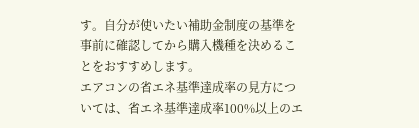す。自分が使いたい補助金制度の基準を事前に確認してから購入機種を決めることをおすすめします。
エアコンの省エネ基準達成率の見方については、省エネ基準達成率100%以上のエ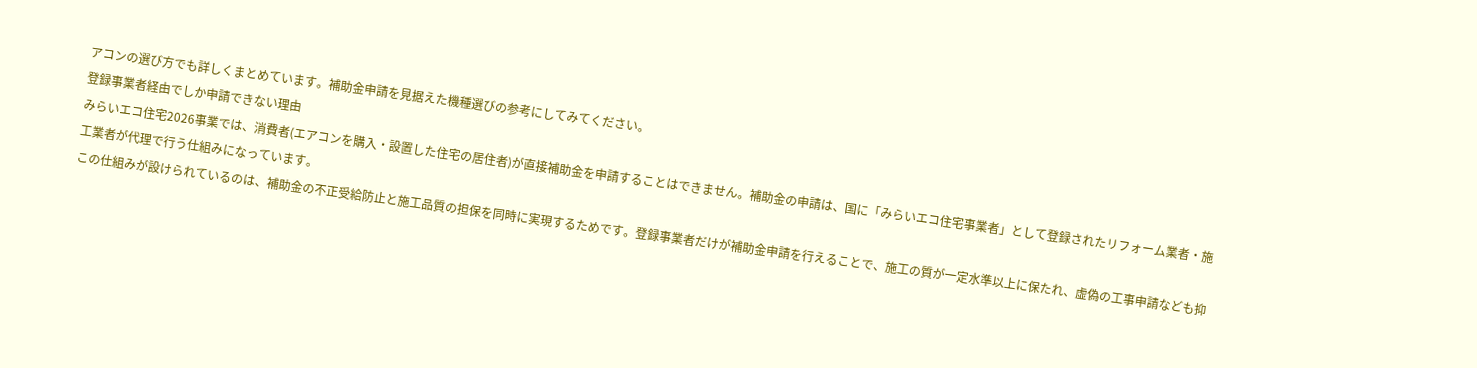アコンの選び方でも詳しくまとめています。補助金申請を見据えた機種選びの参考にしてみてください。
登録事業者経由でしか申請できない理由
みらいエコ住宅2026事業では、消費者(エアコンを購入・設置した住宅の居住者)が直接補助金を申請することはできません。補助金の申請は、国に「みらいエコ住宅事業者」として登録されたリフォーム業者・施工業者が代理で行う仕組みになっています。
この仕組みが設けられているのは、補助金の不正受給防止と施工品質の担保を同時に実現するためです。登録事業者だけが補助金申請を行えることで、施工の質が一定水準以上に保たれ、虚偽の工事申請なども抑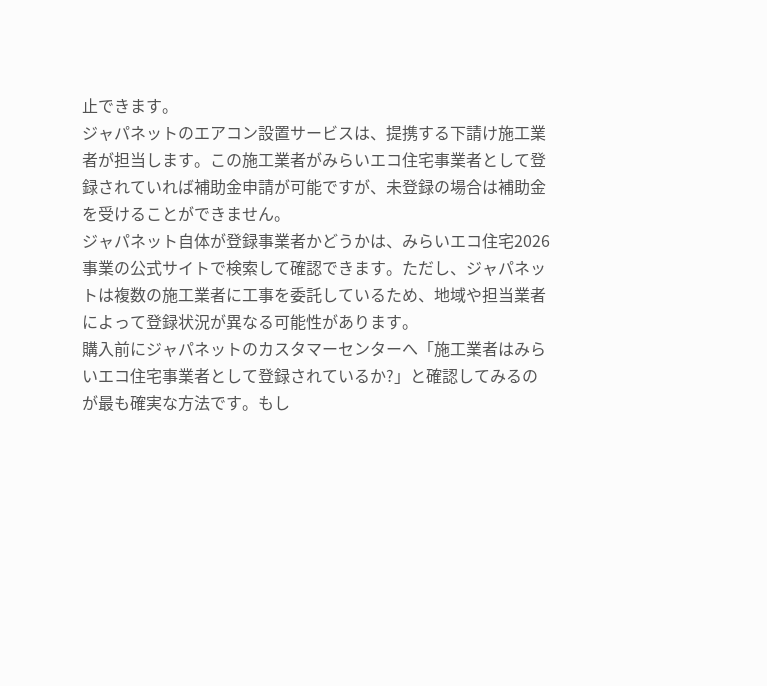止できます。
ジャパネットのエアコン設置サービスは、提携する下請け施工業者が担当します。この施工業者がみらいエコ住宅事業者として登録されていれば補助金申請が可能ですが、未登録の場合は補助金を受けることができません。
ジャパネット自体が登録事業者かどうかは、みらいエコ住宅2026事業の公式サイトで検索して確認できます。ただし、ジャパネットは複数の施工業者に工事を委託しているため、地域や担当業者によって登録状況が異なる可能性があります。
購入前にジャパネットのカスタマーセンターへ「施工業者はみらいエコ住宅事業者として登録されているか?」と確認してみるのが最も確実な方法です。もし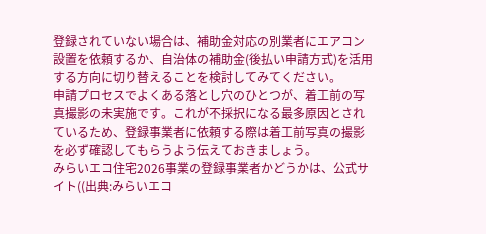登録されていない場合は、補助金対応の別業者にエアコン設置を依頼するか、自治体の補助金(後払い申請方式)を活用する方向に切り替えることを検討してみてください。
申請プロセスでよくある落とし穴のひとつが、着工前の写真撮影の未実施です。これが不採択になる最多原因とされているため、登録事業者に依頼する際は着工前写真の撮影を必ず確認してもらうよう伝えておきましょう。
みらいエコ住宅2026事業の登録事業者かどうかは、公式サイト((出典:みらいエコ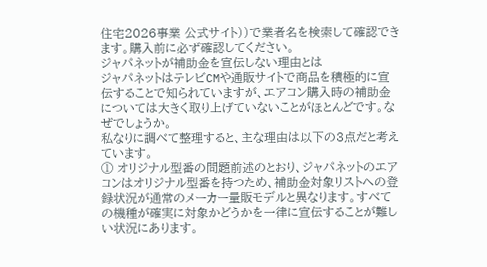住宅2026事業 公式サイト))で業者名を検索して確認できます。購入前に必ず確認してください。
ジャパネットが補助金を宣伝しない理由とは
ジャパネットはテレビCMや通販サイトで商品を積極的に宣伝することで知られていますが、エアコン購入時の補助金については大きく取り上げていないことがほとんどです。なぜでしょうか。
私なりに調べて整理すると、主な理由は以下の3点だと考えています。
① オリジナル型番の問題前述のとおり、ジャパネットのエアコンはオリジナル型番を持つため、補助金対象リストへの登録状況が通常のメーカー量販モデルと異なります。すべての機種が確実に対象かどうかを一律に宣伝することが難しい状況にあります。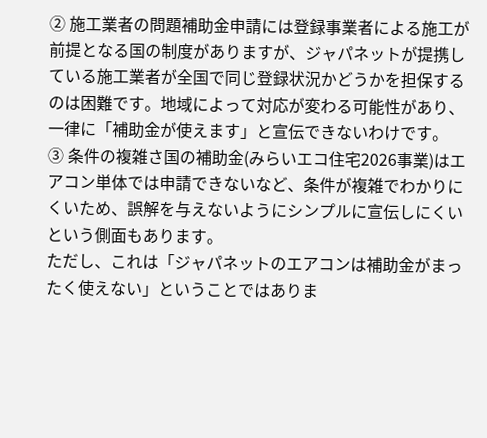② 施工業者の問題補助金申請には登録事業者による施工が前提となる国の制度がありますが、ジャパネットが提携している施工業者が全国で同じ登録状況かどうかを担保するのは困難です。地域によって対応が変わる可能性があり、一律に「補助金が使えます」と宣伝できないわけです。
③ 条件の複雑さ国の補助金(みらいエコ住宅2026事業)はエアコン単体では申請できないなど、条件が複雑でわかりにくいため、誤解を与えないようにシンプルに宣伝しにくいという側面もあります。
ただし、これは「ジャパネットのエアコンは補助金がまったく使えない」ということではありま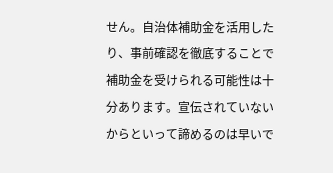せん。自治体補助金を活用したり、事前確認を徹底することで補助金を受けられる可能性は十分あります。宣伝されていないからといって諦めるのは早いで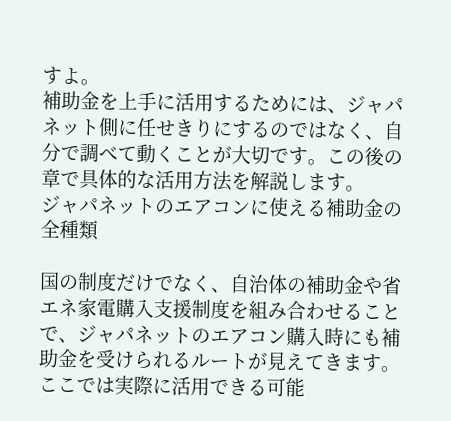すよ。
補助金を上手に活用するためには、ジャパネット側に任せきりにするのではなく、自分で調べて動くことが大切です。この後の章で具体的な活用方法を解説します。
ジャパネットのエアコンに使える補助金の全種類

国の制度だけでなく、自治体の補助金や省エネ家電購入支援制度を組み合わせることで、ジャパネットのエアコン購入時にも補助金を受けられるルートが見えてきます。ここでは実際に活用できる可能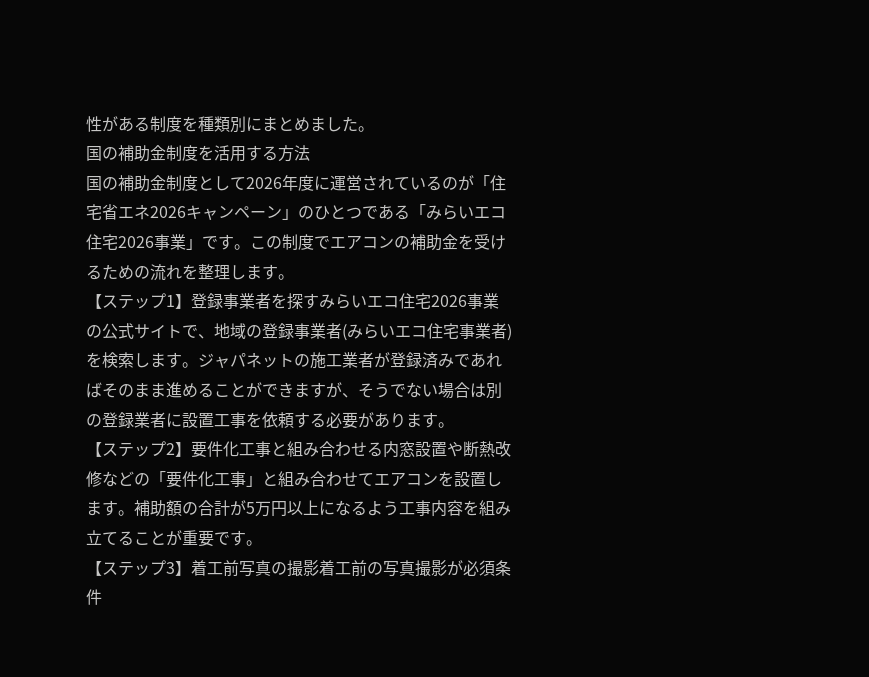性がある制度を種類別にまとめました。
国の補助金制度を活用する方法
国の補助金制度として2026年度に運営されているのが「住宅省エネ2026キャンペーン」のひとつである「みらいエコ住宅2026事業」です。この制度でエアコンの補助金を受けるための流れを整理します。
【ステップ1】登録事業者を探すみらいエコ住宅2026事業の公式サイトで、地域の登録事業者(みらいエコ住宅事業者)を検索します。ジャパネットの施工業者が登録済みであればそのまま進めることができますが、そうでない場合は別の登録業者に設置工事を依頼する必要があります。
【ステップ2】要件化工事と組み合わせる内窓設置や断熱改修などの「要件化工事」と組み合わせてエアコンを設置します。補助額の合計が5万円以上になるよう工事内容を組み立てることが重要です。
【ステップ3】着工前写真の撮影着工前の写真撮影が必須条件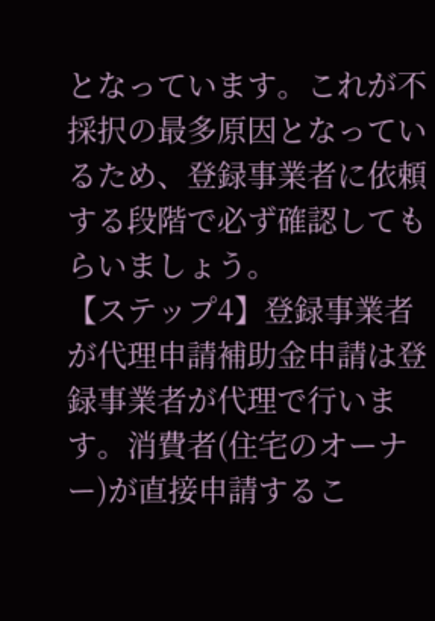となっています。これが不採択の最多原因となっているため、登録事業者に依頼する段階で必ず確認してもらいましょう。
【ステップ4】登録事業者が代理申請補助金申請は登録事業者が代理で行います。消費者(住宅のオーナー)が直接申請するこ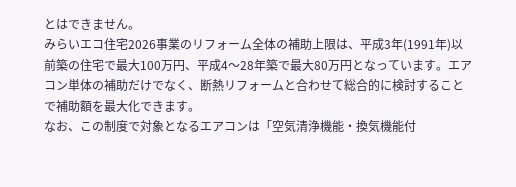とはできません。
みらいエコ住宅2026事業のリフォーム全体の補助上限は、平成3年(1991年)以前築の住宅で最大100万円、平成4〜28年築で最大80万円となっています。エアコン単体の補助だけでなく、断熱リフォームと合わせて総合的に検討することで補助額を最大化できます。
なお、この制度で対象となるエアコンは「空気清浄機能・換気機能付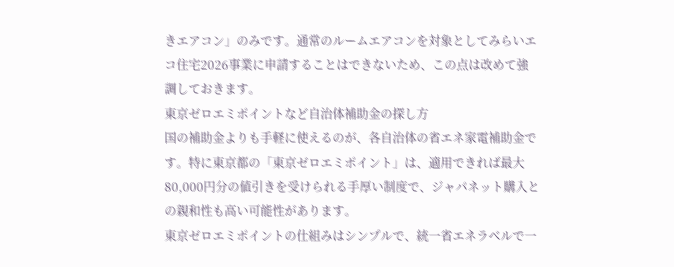きエアコン」のみです。通常のルームエアコンを対象としてみらいエコ住宅2026事業に申請することはできないため、この点は改めて強調しておきます。
東京ゼロエミポイントなど自治体補助金の探し方
国の補助金よりも手軽に使えるのが、各自治体の省エネ家電補助金です。特に東京都の「東京ゼロエミポイント」は、適用できれば最大80,000円分の値引きを受けられる手厚い制度で、ジャパネット購入との親和性も高い可能性があります。
東京ゼロエミポイントの仕組みはシンプルで、統一省エネラベルで一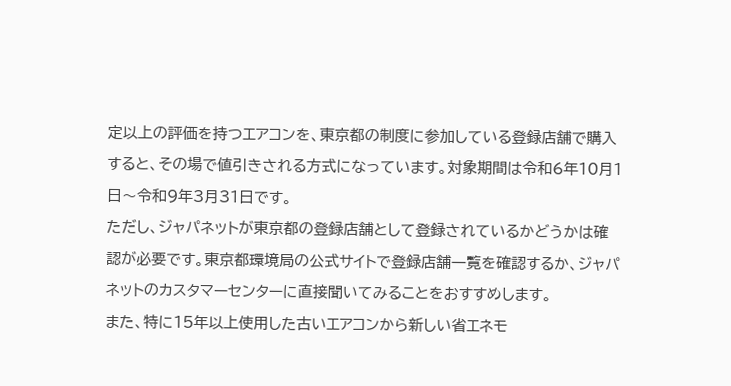定以上の評価を持つエアコンを、東京都の制度に参加している登録店舗で購入すると、その場で値引きされる方式になっています。対象期間は令和6年10月1日〜令和9年3月31日です。
ただし、ジャパネットが東京都の登録店舗として登録されているかどうかは確認が必要です。東京都環境局の公式サイトで登録店舗一覧を確認するか、ジャパネットのカスタマーセンターに直接聞いてみることをおすすめします。
また、特に15年以上使用した古いエアコンから新しい省エネモ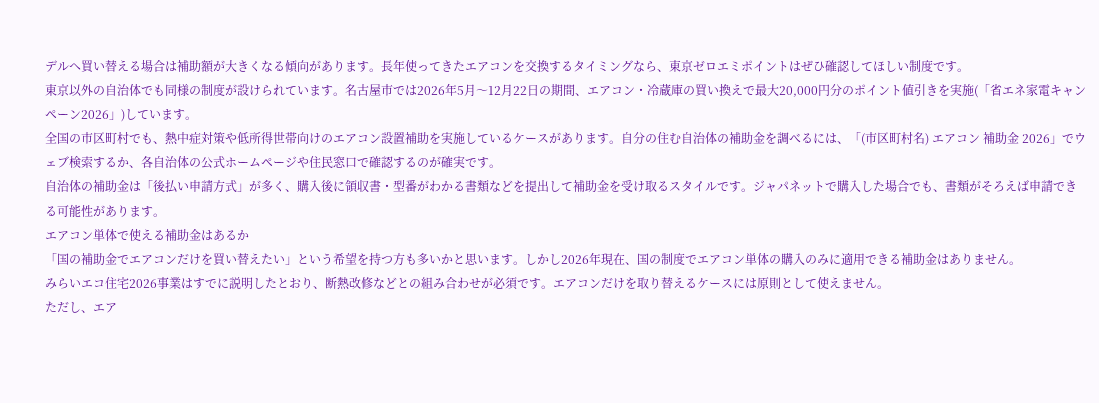デルへ買い替える場合は補助額が大きくなる傾向があります。長年使ってきたエアコンを交換するタイミングなら、東京ゼロエミポイントはぜひ確認してほしい制度です。
東京以外の自治体でも同様の制度が設けられています。名古屋市では2026年5月〜12月22日の期間、エアコン・冷蔵庫の買い換えで最大20,000円分のポイント値引きを実施(「省エネ家電キャンペーン2026」)しています。
全国の市区町村でも、熱中症対策や低所得世帯向けのエアコン設置補助を実施しているケースがあります。自分の住む自治体の補助金を調べるには、「(市区町村名) エアコン 補助金 2026」でウェブ検索するか、各自治体の公式ホームページや住民窓口で確認するのが確実です。
自治体の補助金は「後払い申請方式」が多く、購入後に領収書・型番がわかる書類などを提出して補助金を受け取るスタイルです。ジャパネットで購入した場合でも、書類がそろえば申請できる可能性があります。
エアコン単体で使える補助金はあるか
「国の補助金でエアコンだけを買い替えたい」という希望を持つ方も多いかと思います。しかし2026年現在、国の制度でエアコン単体の購入のみに適用できる補助金はありません。
みらいエコ住宅2026事業はすでに説明したとおり、断熱改修などとの組み合わせが必須です。エアコンだけを取り替えるケースには原則として使えません。
ただし、エア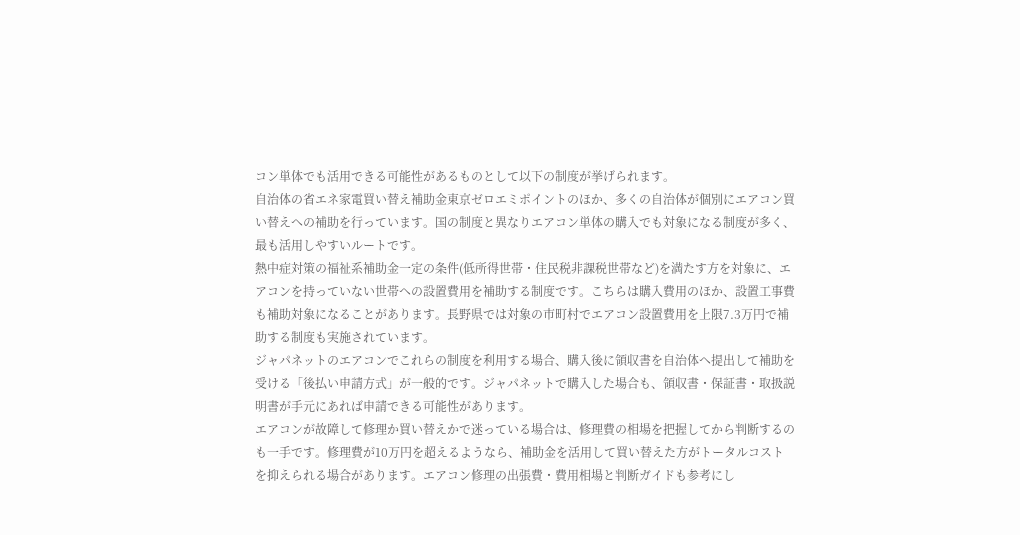コン単体でも活用できる可能性があるものとして以下の制度が挙げられます。
自治体の省エネ家電買い替え補助金東京ゼロエミポイントのほか、多くの自治体が個別にエアコン買い替えへの補助を行っています。国の制度と異なりエアコン単体の購入でも対象になる制度が多く、最も活用しやすいルートです。
熱中症対策の福祉系補助金一定の条件(低所得世帯・住民税非課税世帯など)を満たす方を対象に、エアコンを持っていない世帯への設置費用を補助する制度です。こちらは購入費用のほか、設置工事費も補助対象になることがあります。長野県では対象の市町村でエアコン設置費用を上限7.3万円で補助する制度も実施されています。
ジャパネットのエアコンでこれらの制度を利用する場合、購入後に領収書を自治体へ提出して補助を受ける「後払い申請方式」が一般的です。ジャパネットで購入した場合も、領収書・保証書・取扱説明書が手元にあれば申請できる可能性があります。
エアコンが故障して修理か買い替えかで迷っている場合は、修理費の相場を把握してから判断するのも一手です。修理費が10万円を超えるようなら、補助金を活用して買い替えた方がトータルコストを抑えられる場合があります。エアコン修理の出張費・費用相場と判断ガイドも参考にし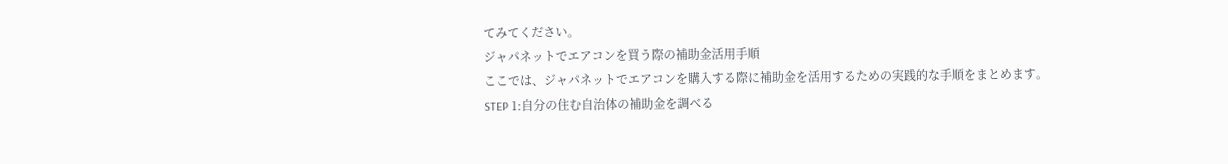てみてください。
ジャパネットでエアコンを買う際の補助金活用手順
ここでは、ジャパネットでエアコンを購入する際に補助金を活用するための実践的な手順をまとめます。
STEP 1:自分の住む自治体の補助金を調べる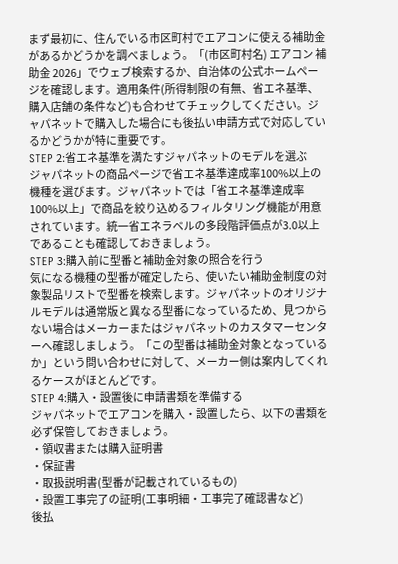まず最初に、住んでいる市区町村でエアコンに使える補助金があるかどうかを調べましょう。「(市区町村名) エアコン 補助金 2026」でウェブ検索するか、自治体の公式ホームページを確認します。適用条件(所得制限の有無、省エネ基準、購入店舗の条件など)も合わせてチェックしてください。ジャパネットで購入した場合にも後払い申請方式で対応しているかどうかが特に重要です。
STEP 2:省エネ基準を満たすジャパネットのモデルを選ぶ
ジャパネットの商品ページで省エネ基準達成率100%以上の機種を選びます。ジャパネットでは「省エネ基準達成率100%以上」で商品を絞り込めるフィルタリング機能が用意されています。統一省エネラベルの多段階評価点が3.0以上であることも確認しておきましょう。
STEP 3:購入前に型番と補助金対象の照合を行う
気になる機種の型番が確定したら、使いたい補助金制度の対象製品リストで型番を検索します。ジャパネットのオリジナルモデルは通常版と異なる型番になっているため、見つからない場合はメーカーまたはジャパネットのカスタマーセンターへ確認しましょう。「この型番は補助金対象となっているか」という問い合わせに対して、メーカー側は案内してくれるケースがほとんどです。
STEP 4:購入・設置後に申請書類を準備する
ジャパネットでエアコンを購入・設置したら、以下の書類を必ず保管しておきましょう。
・領収書または購入証明書
・保証書
・取扱説明書(型番が記載されているもの)
・設置工事完了の証明(工事明細・工事完了確認書など)
後払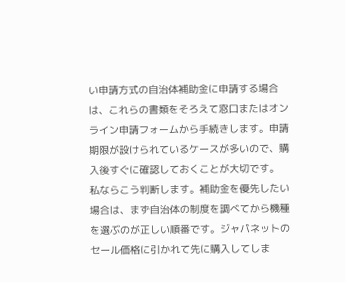い申請方式の自治体補助金に申請する場合は、これらの書類をそろえて窓口またはオンライン申請フォームから手続きします。申請期限が設けられているケースが多いので、購入後すぐに確認しておくことが大切です。
私ならこう判断します。補助金を優先したい場合は、まず自治体の制度を調べてから機種を選ぶのが正しい順番です。ジャパネットのセール価格に引かれて先に購入してしま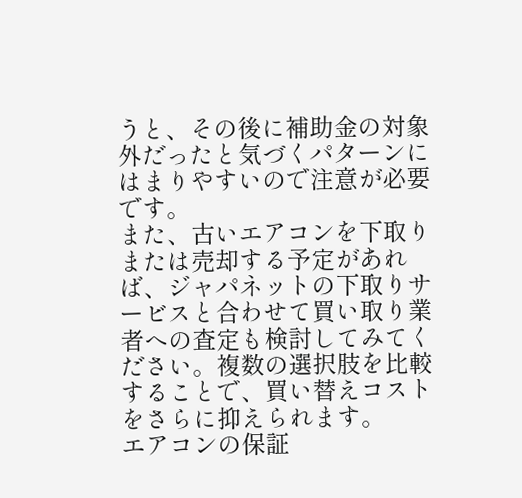うと、その後に補助金の対象外だったと気づくパターンにはまりやすいので注意が必要です。
また、古いエアコンを下取りまたは売却する予定があれば、ジャパネットの下取りサービスと合わせて買い取り業者への査定も検討してみてください。複数の選択肢を比較することで、買い替えコストをさらに抑えられます。
エアコンの保証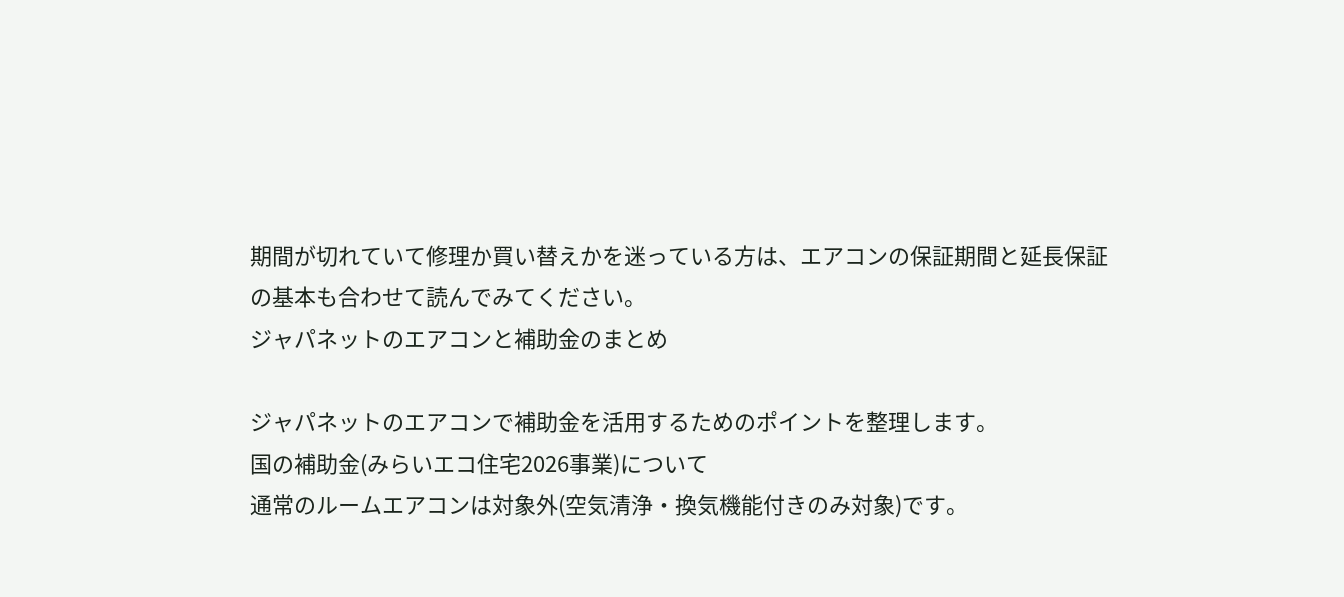期間が切れていて修理か買い替えかを迷っている方は、エアコンの保証期間と延長保証の基本も合わせて読んでみてください。
ジャパネットのエアコンと補助金のまとめ

ジャパネットのエアコンで補助金を活用するためのポイントを整理します。
国の補助金(みらいエコ住宅2026事業)について
通常のルームエアコンは対象外(空気清浄・換気機能付きのみ対象)です。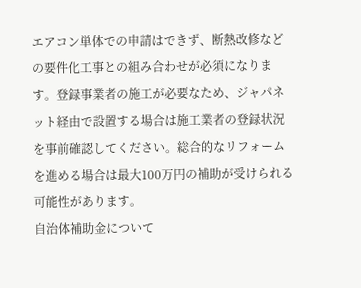エアコン単体での申請はできず、断熱改修などの要件化工事との組み合わせが必須になります。登録事業者の施工が必要なため、ジャパネット経由で設置する場合は施工業者の登録状況を事前確認してください。総合的なリフォームを進める場合は最大100万円の補助が受けられる可能性があります。
自治体補助金について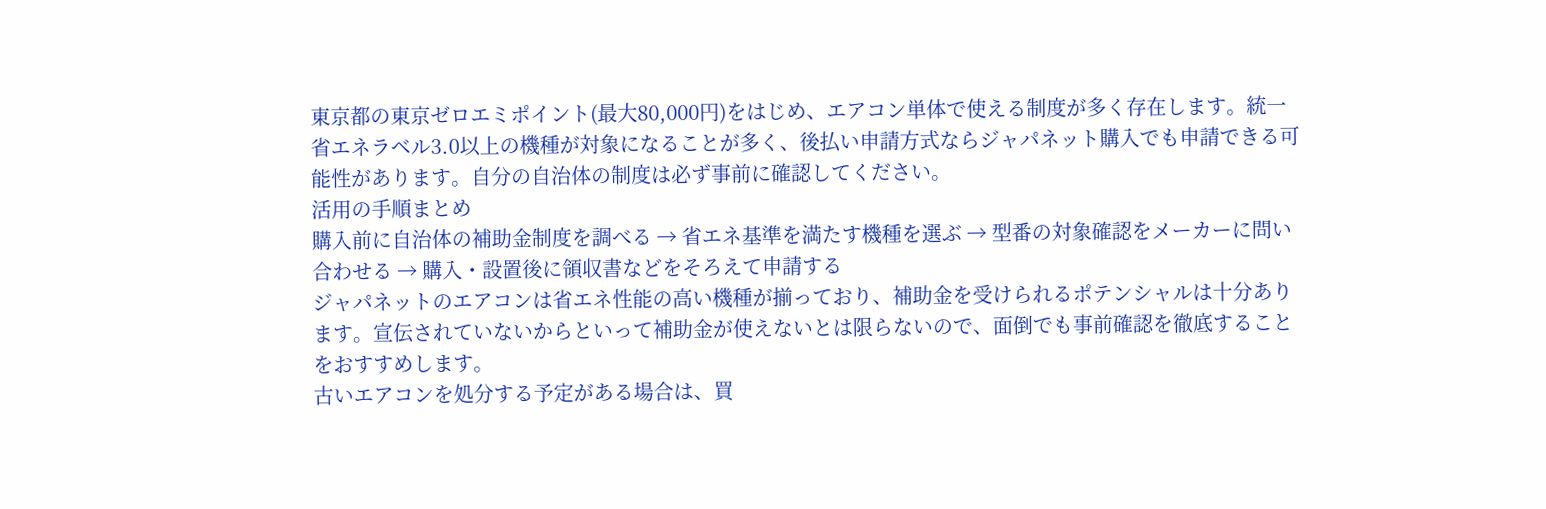東京都の東京ゼロエミポイント(最大80,000円)をはじめ、エアコン単体で使える制度が多く存在します。統一省エネラベル3.0以上の機種が対象になることが多く、後払い申請方式ならジャパネット購入でも申請できる可能性があります。自分の自治体の制度は必ず事前に確認してください。
活用の手順まとめ
購入前に自治体の補助金制度を調べる → 省エネ基準を満たす機種を選ぶ → 型番の対象確認をメーカーに問い合わせる → 購入・設置後に領収書などをそろえて申請する
ジャパネットのエアコンは省エネ性能の高い機種が揃っており、補助金を受けられるポテンシャルは十分あります。宣伝されていないからといって補助金が使えないとは限らないので、面倒でも事前確認を徹底することをおすすめします。
古いエアコンを処分する予定がある場合は、買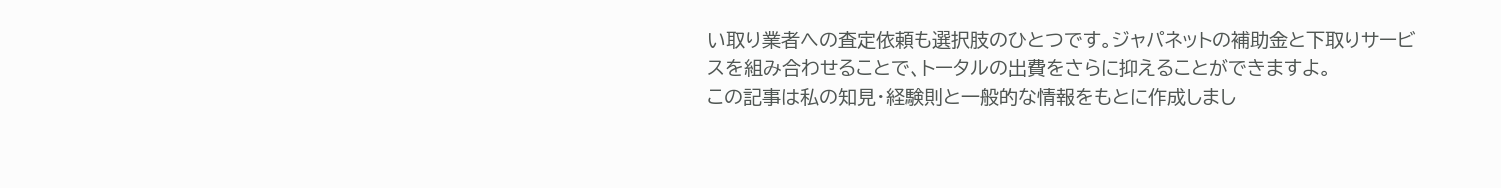い取り業者への査定依頼も選択肢のひとつです。ジャパネットの補助金と下取りサービスを組み合わせることで、トータルの出費をさらに抑えることができますよ。
この記事は私の知見・経験則と一般的な情報をもとに作成しまし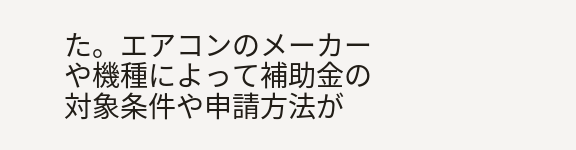た。エアコンのメーカーや機種によって補助金の対象条件や申請方法が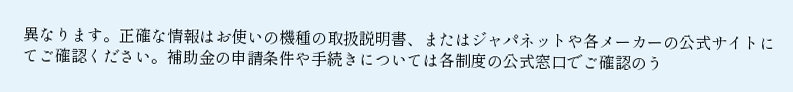異なります。正確な情報はお使いの機種の取扱説明書、またはジャパネットや各メーカーの公式サイトにてご確認ください。補助金の申請条件や手続きについては各制度の公式窓口でご確認のう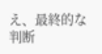え、最終的な判断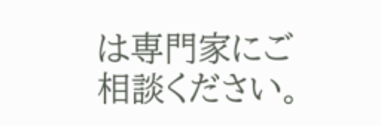は専門家にご相談ください。